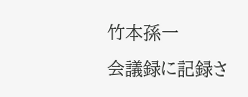竹本孫一
会議録に記録さ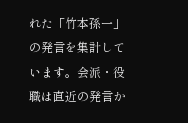れた「竹本孫一」の発言を集計しています。会派・役職は直近の発言か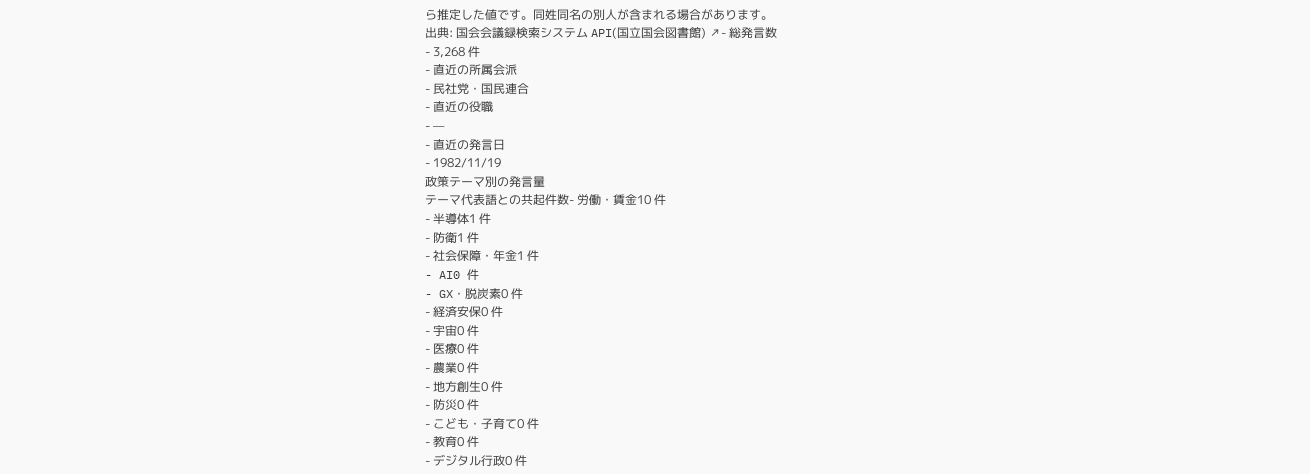ら推定した値です。同姓同名の別人が含まれる場合があります。
出典: 国会会議録検索システム API(国立国会図書館) ↗- 総発言数
- 3,268 件
- 直近の所属会派
- 民社党・国民連合
- 直近の役職
- —
- 直近の発言日
- 1982/11/19
政策テーマ別の発言量
テーマ代表語との共起件数- 労働・賃金10 件
- 半導体1 件
- 防衛1 件
- 社会保障・年金1 件
- AI0 件
- GX・脱炭素0 件
- 経済安保0 件
- 宇宙0 件
- 医療0 件
- 農業0 件
- 地方創生0 件
- 防災0 件
- こども・子育て0 件
- 教育0 件
- デジタル行政0 件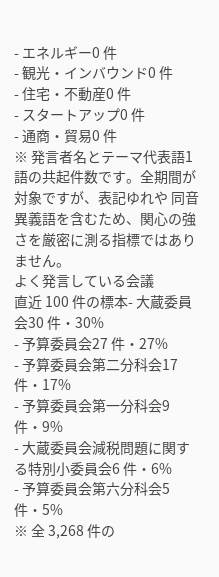- エネルギー0 件
- 観光・インバウンド0 件
- 住宅・不動産0 件
- スタートアップ0 件
- 通商・貿易0 件
※ 発言者名とテーマ代表語1語の共起件数です。全期間が対象ですが、表記ゆれや 同音異義語を含むため、関心の強さを厳密に測る指標ではありません。
よく発言している会議
直近 100 件の標本- 大蔵委員会30 件・30%
- 予算委員会27 件・27%
- 予算委員会第二分科会17 件・17%
- 予算委員会第一分科会9 件・9%
- 大蔵委員会減税問題に関する特別小委員会6 件・6%
- 予算委員会第六分科会5 件・5%
※ 全 3,268 件の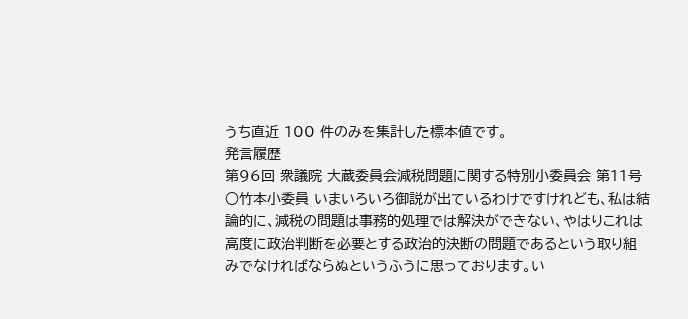うち直近 100 件のみを集計した標本値です。
発言履歴
第96回 衆議院 大蔵委員会減税問題に関する特別小委員会 第11号
○竹本小委員 いまいろいろ御説が出ているわけですけれども、私は結論的に、減税の問題は事務的処理では解決ができない、やはりこれは高度に政治判断を必要とする政治的決断の問題であるという取り組みでなければならぬというふうに思っております。い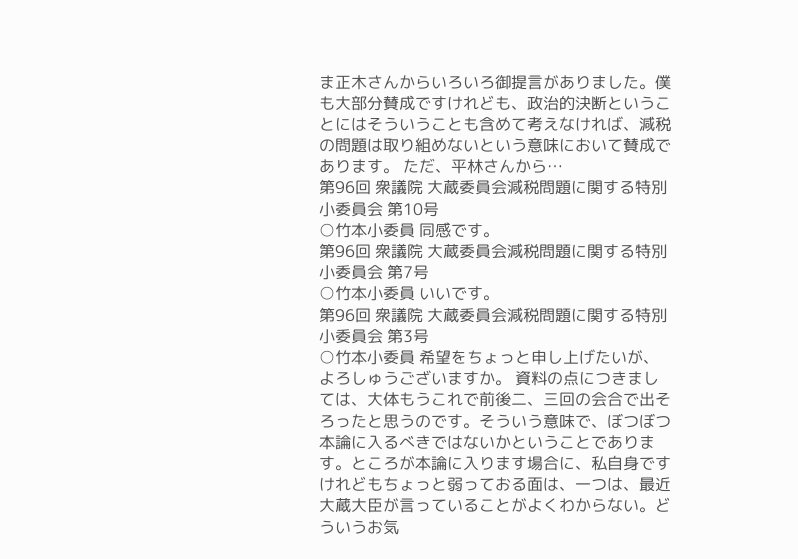ま正木さんからいろいろ御提言がありました。僕も大部分賛成ですけれども、政治的決断ということにはそういうことも含めて考えなければ、減税の問題は取り組めないという意味において賛成であります。 ただ、平林さんから…
第96回 衆議院 大蔵委員会減税問題に関する特別小委員会 第10号
○竹本小委員 同感です。
第96回 衆議院 大蔵委員会減税問題に関する特別小委員会 第7号
○竹本小委員 いいです。
第96回 衆議院 大蔵委員会減税問題に関する特別小委員会 第3号
○竹本小委員 希望をちょっと申し上げたいが、よろしゅうございますか。 資料の点につきましては、大体もうこれで前後二、三回の会合で出そろったと思うのです。そういう意味で、ぼつぼつ本論に入るべきではないかということであります。ところが本論に入ります場合に、私自身ですけれどもちょっと弱っておる面は、一つは、最近大蔵大臣が言っていることがよくわからない。どういうお気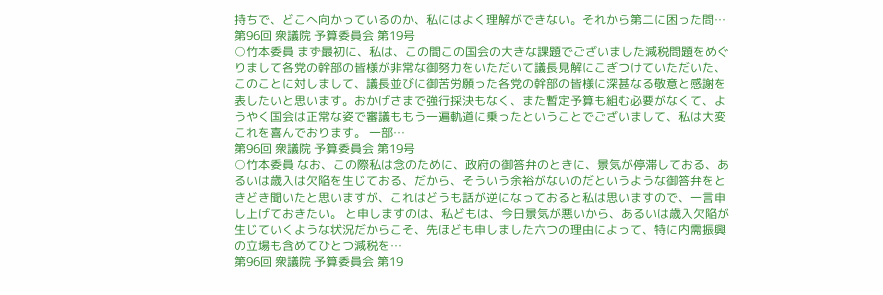持ちで、どこへ向かっているのか、私にはよく理解ができない。それから第二に困った問…
第96回 衆議院 予算委員会 第19号
○竹本委員 まず最初に、私は、この間この国会の大きな課題でございました減税問題をめぐりまして各党の幹部の皆様が非常な御努力をいただいて議長見解にこぎつけていただいた、このことに対しまして、議長並びに御苦労願った各党の幹部の皆様に深甚なる敬意と感謝を表したいと思います。おかげさまで強行採決もなく、また暫定予算も組む必要がなくて、ようやく国会は正常な姿で審議ももう一遍軌道に乗ったということでございまして、私は大変これを喜んでおります。 一部…
第96回 衆議院 予算委員会 第19号
○竹本委員 なお、この際私は念のために、政府の御答弁のときに、景気が停滞しておる、あるいは歳入は欠陥を生じておる、だから、そういう余裕がないのだというような御答弁をときどき聞いたと思いますが、これはどうも話が逆になっておると私は思いますので、一言申し上げておきたい。 と申しますのは、私どもは、今日景気が悪いから、あるいは歳入欠陥が生じていくような状況だからこそ、先ほども申しました六つの理由によって、特に内需振興の立場も含めてひとつ減税を…
第96回 衆議院 予算委員会 第19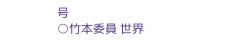号
○竹本委員 世界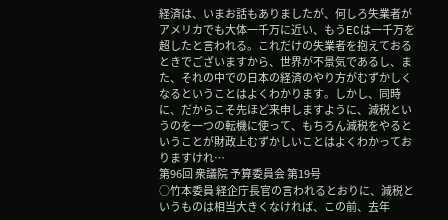経済は、いまお話もありましたが、何しろ失業者がアメリカでも大体一千万に近い、もうECは一千万を超したと言われる。これだけの失業者を抱えておるときでございますから、世界が不景気であるし、また、それの中での日本の経済のやり方がむずかしくなるということはよくわかります。しかし、同時に、だからこそ先ほど来申しますように、減税というのを一つの転機に使って、もちろん減税をやるということが財政上むずかしいことはよくわかっておりますけれ…
第96回 衆議院 予算委員会 第19号
○竹本委員 経企庁長官の言われるとおりに、減税というものは相当大きくなければ、この前、去年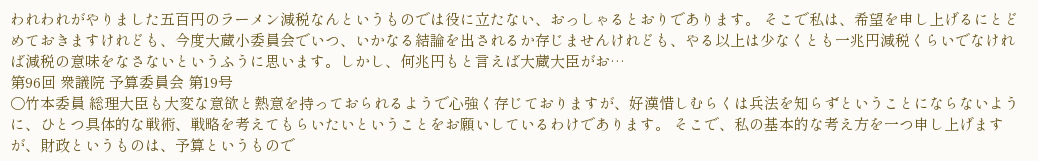われわれがやりました五百円のラーメン減税なんというものでは役に立たない、おっしゃるとおりであります。 そこで私は、希望を申し上げるにとどめておきますけれども、今度大蔵小委員会でいつ、いかなる結論を出されるか存じませんけれども、やる以上は少なくとも一兆円減税くらいでなければ減税の意味をなさないというふうに思います。しかし、何兆円もと言えば大蔵大臣がお…
第96回 衆議院 予算委員会 第19号
○竹本委員 総理大臣も大変な意欲と熱意を持っておられるようで心強く存じておりますが、好漢惜しむらくは兵法を知らずということにならないように、ひとつ具体的な戦術、戦略を考えてもらいたいということをお願いしているわけであります。 そこで、私の基本的な考え方を一つ申し上げますが、財政というものは、予算というもので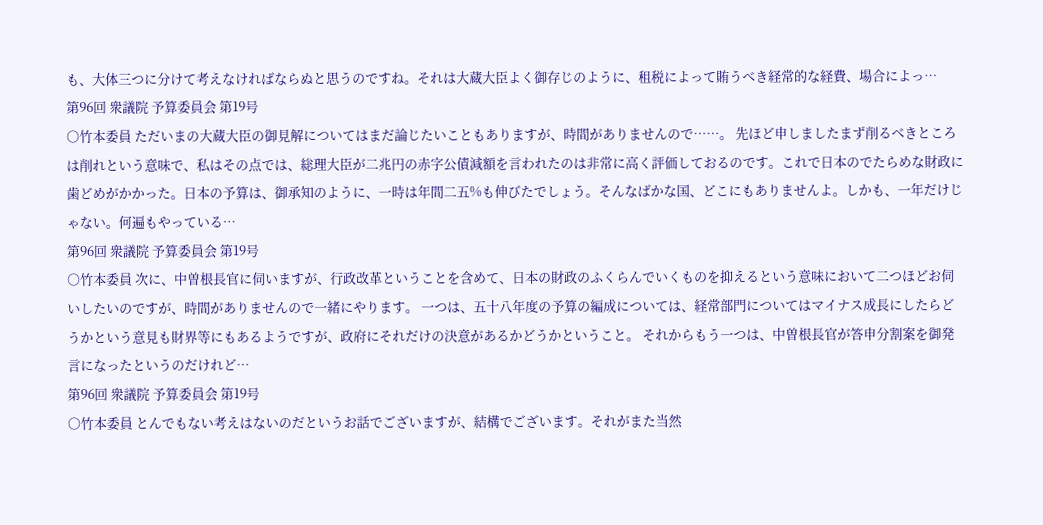も、大体三つに分けて考えなければならぬと思うのですね。それは大蔵大臣よく御存じのように、租税によって賄うべき経常的な経費、場合によっ…
第96回 衆議院 予算委員会 第19号
○竹本委員 ただいまの大蔵大臣の御見解についてはまだ論じたいこともありますが、時間がありませんので……。 先ほど申しましたまず削るべきところは削れという意味で、私はその点では、総理大臣が二兆円の赤字公債減額を言われたのは非常に高く評価しておるのです。これで日本のでたらめな財政に歯どめがかかった。日本の予算は、御承知のように、一時は年間二五%も伸びたでしょう。そんなばかな国、どこにもありませんよ。しかも、一年だけじゃない。何遍もやっている…
第96回 衆議院 予算委員会 第19号
○竹本委員 次に、中曽根長官に伺いますが、行政改革ということを含めて、日本の財政のふくらんでいくものを抑えるという意味において二つほどお伺いしたいのですが、時間がありませんので一緒にやります。 一つは、五十八年度の予算の編成については、経常部門についてはマイナス成長にしたらどうかという意見も財界等にもあるようですが、政府にそれだけの決意があるかどうかということ。 それからもう一つは、中曽根長官が答申分割案を御発言になったというのだけれど…
第96回 衆議院 予算委員会 第19号
○竹本委員 とんでもない考えはないのだというお話でございますが、結構でございます。それがまた当然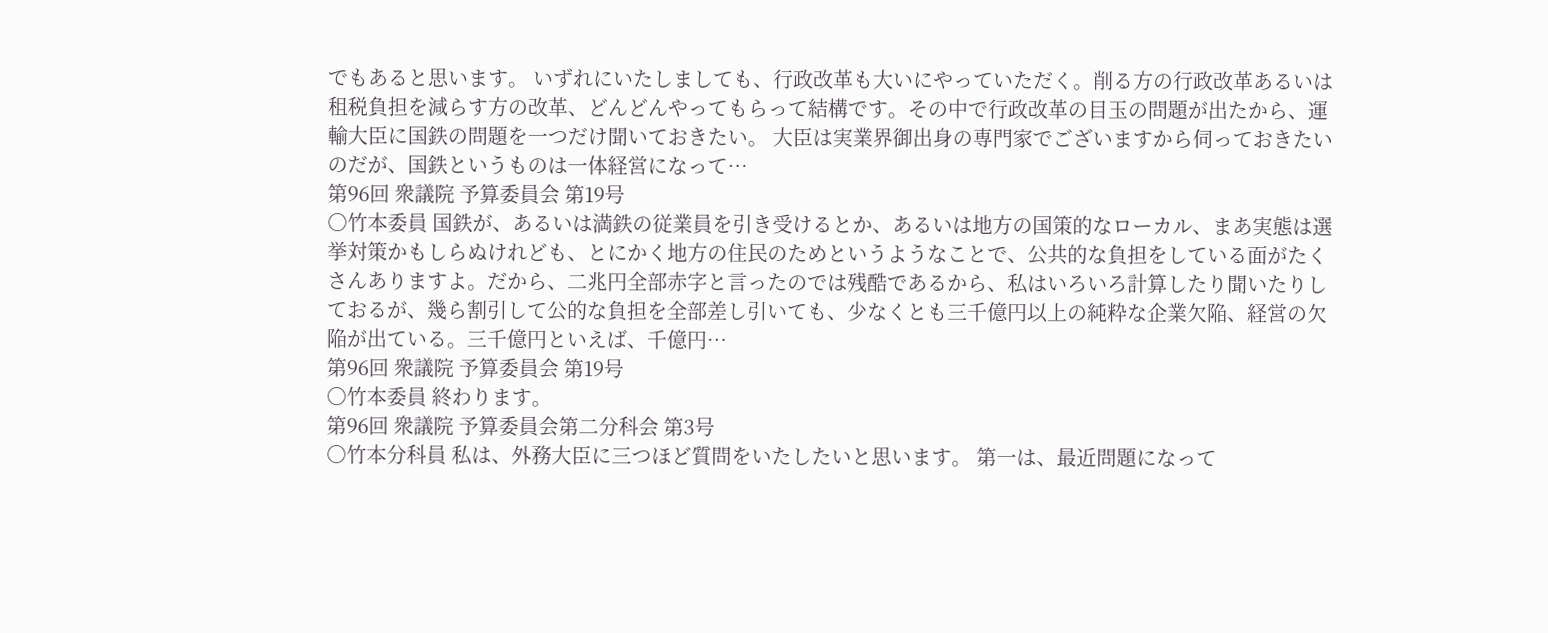でもあると思います。 いずれにいたしましても、行政改革も大いにやっていただく。削る方の行政改革あるいは租税負担を減らす方の改革、どんどんやってもらって結構です。その中で行政改革の目玉の問題が出たから、運輸大臣に国鉄の問題を一つだけ聞いておきたい。 大臣は実業界御出身の専門家でございますから伺っておきたいのだが、国鉄というものは一体経営になって…
第96回 衆議院 予算委員会 第19号
○竹本委員 国鉄が、あるいは満鉄の従業員を引き受けるとか、あるいは地方の国策的なローカル、まあ実態は選挙対策かもしらぬけれども、とにかく地方の住民のためというようなことで、公共的な負担をしている面がたくさんありますよ。だから、二兆円全部赤字と言ったのでは残酷であるから、私はいろいろ計算したり聞いたりしておるが、幾ら割引して公的な負担を全部差し引いても、少なくとも三千億円以上の純粋な企業欠陥、経営の欠陥が出ている。三千億円といえば、千億円…
第96回 衆議院 予算委員会 第19号
○竹本委員 終わります。
第96回 衆議院 予算委員会第二分科会 第3号
○竹本分科員 私は、外務大臣に三つほど質問をいたしたいと思います。 第一は、最近問題になって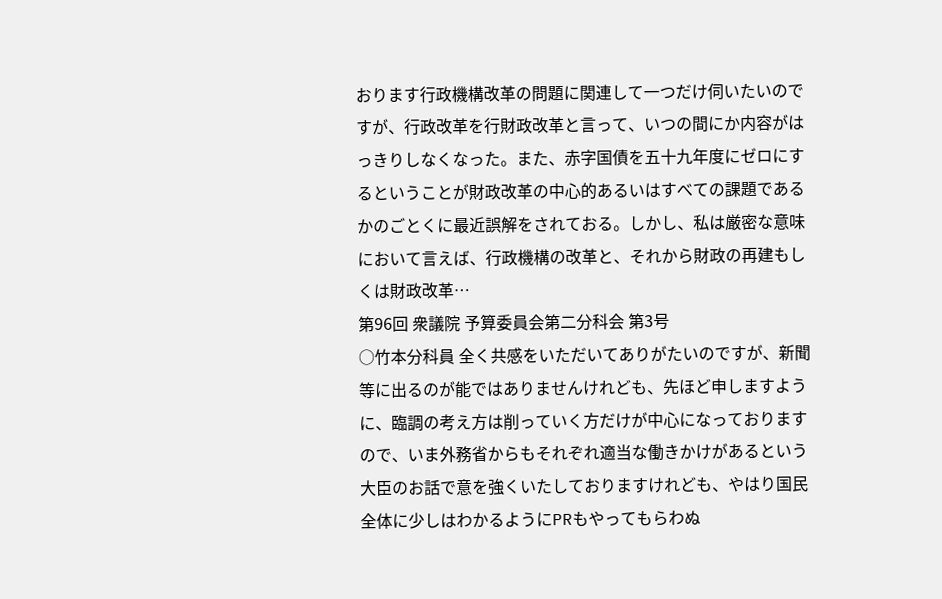おります行政機構改革の問題に関連して一つだけ伺いたいのですが、行政改革を行財政改革と言って、いつの間にか内容がはっきりしなくなった。また、赤字国債を五十九年度にゼロにするということが財政改革の中心的あるいはすべての課題であるかのごとくに最近誤解をされておる。しかし、私は厳密な意味において言えば、行政機構の改革と、それから財政の再建もしくは財政改革…
第96回 衆議院 予算委員会第二分科会 第3号
○竹本分科員 全く共感をいただいてありがたいのですが、新聞等に出るのが能ではありませんけれども、先ほど申しますように、臨調の考え方は削っていく方だけが中心になっておりますので、いま外務省からもそれぞれ適当な働きかけがあるという大臣のお話で意を強くいたしておりますけれども、やはり国民全体に少しはわかるようにPRもやってもらわぬ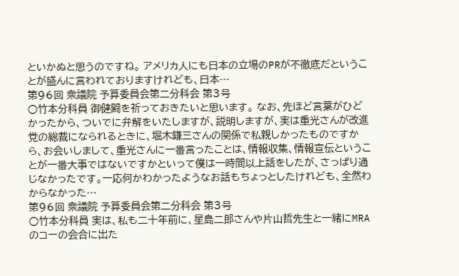といかぬと思うのですね。 アメリカ人にも日本の立場のPRが不徹底だということが盛んに言われておりますけれども、日本…
第96回 衆議院 予算委員会第二分科会 第3号
○竹本分科員 御健闘を祈っておきたいと思います。 なお、先ほど言葉がひどかったから、ついでに弁解をいたしますが、説明しますが、実は重光さんが改進党の総裁になられるときに、堀木鎌三さんの関係で私親しかったものですから、お会いしまして、重光さんに一番言ったことは、情報収集、情報宣伝ということが一番大事ではないですかといって僕は一時間以上話をしたが、さっぱり通じなかったです。一応何かわかったようなお話もちょっとしたけれども、全然わからなかった…
第96回 衆議院 予算委員会第二分科会 第3号
○竹本分科員 実は、私も二十年前に、星島二郎さんや片山哲先生と一緒にMRAのコーの会合に出た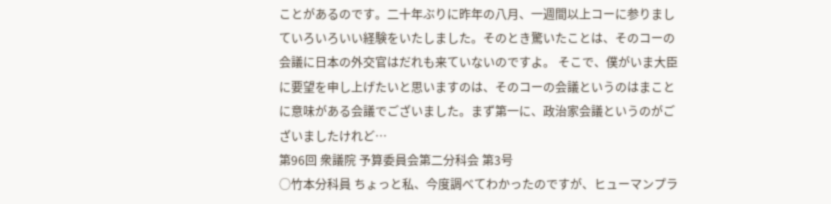ことがあるのです。二十年ぶりに昨年の八月、一週間以上コーに参りましていろいろいい経験をいたしました。そのとき驚いたことは、そのコーの会議に日本の外交官はだれも来ていないのですよ。 そこで、僕がいま大臣に要望を申し上げたいと思いますのは、そのコーの会議というのはまことに意味がある会議でございました。まず第一に、政治家会議というのがございましたけれど…
第96回 衆議院 予算委員会第二分科会 第3号
○竹本分科員 ちょっと私、今度調べてわかったのですが、ヒューマンプラ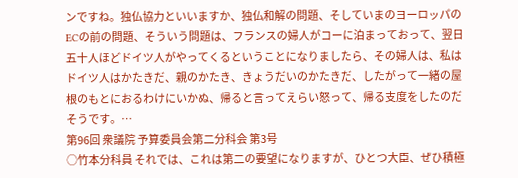ンですね。独仏協力といいますか、独仏和解の問題、そしていまのヨーロッパのECの前の問題、そういう問題は、フランスの婦人がコーに泊まっておって、翌日五十人ほどドイツ人がやってくるということになりましたら、その婦人は、私はドイツ人はかたきだ、親のかたき、きょうだいのかたきだ、したがって一緒の屋根のもとにおるわけにいかぬ、帰ると言ってえらい怒って、帰る支度をしたのだそうです。…
第96回 衆議院 予算委員会第二分科会 第3号
○竹本分科員 それでは、これは第二の要望になりますが、ひとつ大臣、ぜひ積極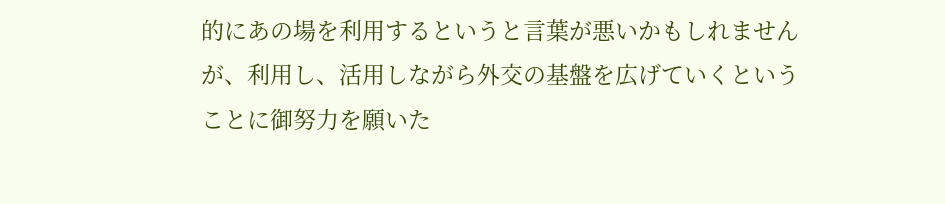的にあの場を利用するというと言葉が悪いかもしれませんが、利用し、活用しながら外交の基盤を広げていくということに御努力を願いた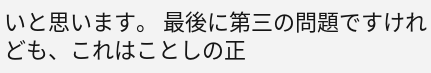いと思います。 最後に第三の問題ですけれども、これはことしの正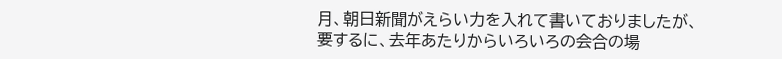月、朝日新聞がえらい力を入れて書いておりましたが、要するに、去年あたりからいろいろの会合の場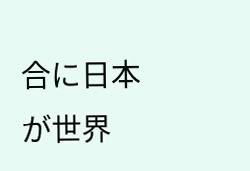合に日本が世界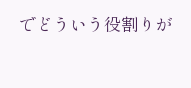でどういう役割りが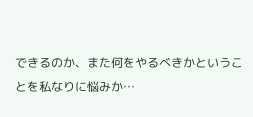できるのか、また何をやるべきかということを私なりに悩みか…